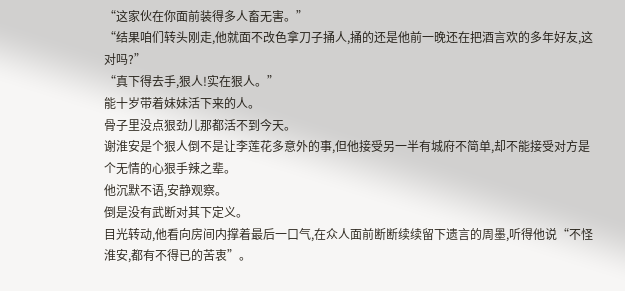“这家伙在你面前装得多人畜无害。”
“结果咱们转头刚走,他就面不改色拿刀子捅人,捅的还是他前一晚还在把酒言欢的多年好友,这对吗?”
“真下得去手,狠人!实在狠人。”
能十岁带着妹妹活下来的人。
骨子里没点狠劲儿那都活不到今天。
谢淮安是个狠人倒不是让李莲花多意外的事,但他接受另一半有城府不简单,却不能接受对方是个无情的心狠手辣之辈。
他沉默不语,安静观察。
倒是没有武断对其下定义。
目光转动,他看向房间内撑着最后一口气,在众人面前断断续续留下遗言的周墨,听得他说“不怪淮安,都有不得已的苦衷”。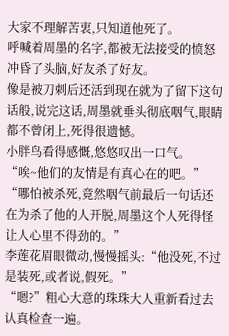大家不理解苦衷,只知道他死了。
呼喊着周墨的名字,都被无法接受的愤怒冲昏了头脑,好友杀了好友。
像是被刀刺后还活到现在就为了留下这句话般,说完这话,周墨就垂头彻底咽气,眼睛都不曾闭上,死得很遗憾。
小胖鸟看得感慨,悠悠叹出一口气。
“唉~他们的友情是有真心在的吧。”
“哪怕被杀死,竟然咽气前最后一句话还在为杀了他的人开脱,周墨这个人死得怪让人心里不得劲的。”
李莲花眉眼微动,慢慢摇头:“他没死,不过是装死,或者说,假死。”
“嗯?”粗心大意的珠珠大人重新看过去认真检查一遍。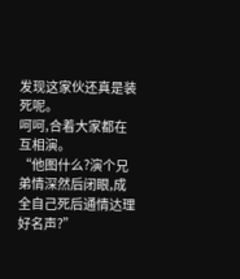发现这家伙还真是装死呢。
呵呵,合着大家都在互相演。
“他图什么?演个兄弟情深然后闭眼,成全自己死后通情达理好名声?”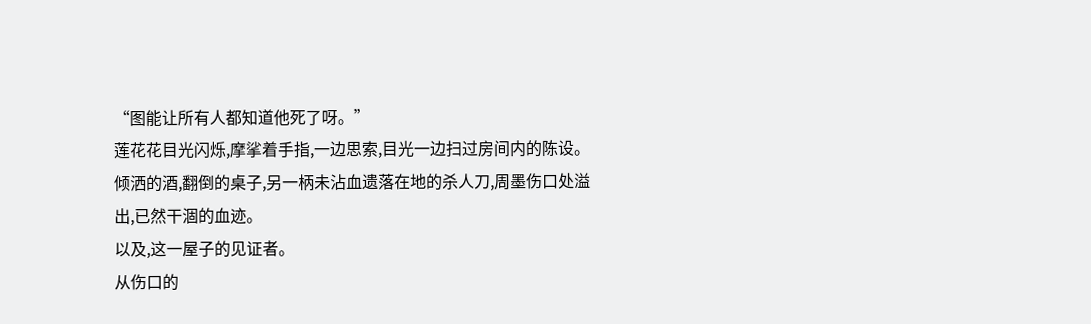“图能让所有人都知道他死了呀。”
莲花花目光闪烁,摩挲着手指,一边思索,目光一边扫过房间内的陈设。
倾洒的酒,翻倒的桌子,另一柄未沾血遗落在地的杀人刀,周墨伤口处溢出,已然干涸的血迹。
以及,这一屋子的见证者。
从伤口的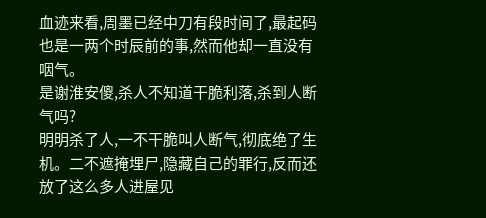血迹来看,周墨已经中刀有段时间了,最起码也是一两个时辰前的事,然而他却一直没有咽气。
是谢淮安傻,杀人不知道干脆利落,杀到人断气吗?
明明杀了人,一不干脆叫人断气,彻底绝了生机。二不遮掩埋尸,隐藏自己的罪行,反而还放了这么多人进屋见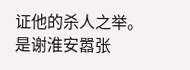证他的杀人之举。
是谢淮安嚣张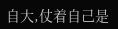自大,仗着自己是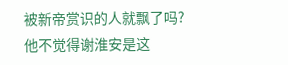被新帝赏识的人就飘了吗?
他不觉得谢淮安是这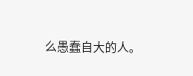么愚蠢自大的人。